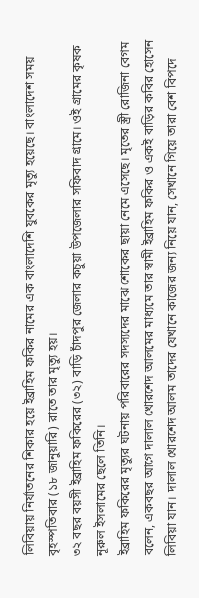লিবিয়ায় নির্যাতনের শিকার হয়ে ইব্রাহিম ফকির নামের এক বাংলাদেশি যুবকের মৃত্যু হয়েছে। বাংলাদেশ সময় বৃহস্পতিবার (১৮ জানুয়ারি) রাতে তার মৃত্যু হয়।
৩২ বছর বয়সী ইব্রাহিম ফকিরের (৩২) বাড়ি চাঁদপুর জেলার কচুয়া উপজেলার সফিবাদ গ্রামে। ওই গ্রামের কৃষক নূরুল ইসলামের ছেলে তিনি।
ইব্রাহিম ফকিরের মৃত্যুর ঘটনায় পরিবারের সদস্যদের মাঝে শোকের ছায়া নেমে এসেছে। মৃতের স্ত্রী রোজিনা বেগম বলেন, একবছর আগে দালাল খোরশেদ আলমের মাধ্যমে তার স্বামী ইব্রাহিম ফকির ও একই বাড়ির কবির হোসেন লিবিয়া যান। দালাল খোরশেদ আলম তাদের যেখানে কাজের জন্য নিয়ে যান, সেখানে গিয়ে তারা বেশ বিপদে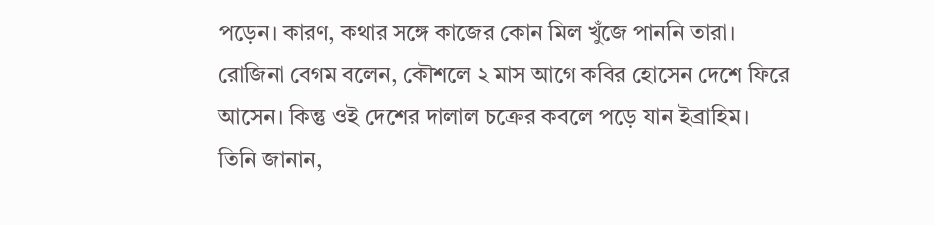পড়েন। কারণ, কথার সঙ্গে কাজের কোন মিল খুঁজে পাননি তারা।
রোজিনা বেগম বলেন, কৌশলে ২ মাস আগে কবির হোসেন দেশে ফিরে আসেন। কিন্তু ওই দেশের দালাল চক্রের কবলে পড়ে যান ইব্রাহিম।
তিনি জানান,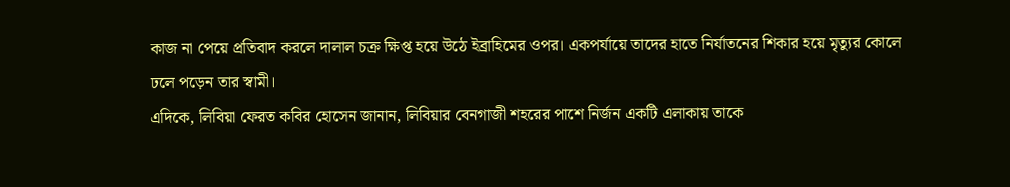কাজ না পেয়ে প্রতিবাদ করলে দালাল চক্র ক্ষিপ্ত হয়ে উঠে ইব্রাহিমের ওপর। একপর্যায়ে তাদের হাতে নির্যাতনের শিকার হয়ে মৃত্যুর কোলে ঢলে পড়েন তার স্বামী।
এদিকে, লিবিয়া ফেরত কবির হোসেন জানান, লিবিয়ার বেনগাজী শহরের পাশে নির্জন একটি এলাকায় তাকে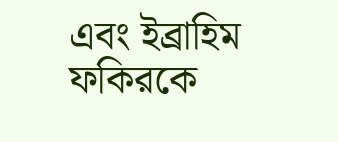এবং ইব্রাহিম ফকিরকে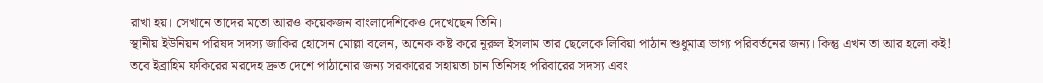রাখা হয়। সেখানে তাদের মতো আরও কয়েকজন বাংলাদেশিকেও দেখেছেন তিনি।
স্থানীয় ইউনিয়ন পরিষদ সদস্য জাকির হোসেন মোল্লা বলেন, অনেক কষ্ট করে নূরুল ইসলাম তার ছেলেকে লিবিয়া পাঠান শুধুমাত্র ভাগ্য পরিবর্তনের জন্য। কিন্তু এখন তা আর হলো কই!
তবে ইব্রাহিম ফকিরের মরদেহ দ্রুত দেশে পাঠানোর জন্য সরকারের সহায়তা চান তিনিসহ পরিবারের সদস্য এবং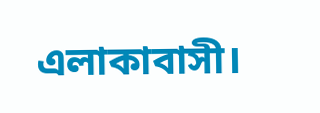এলাকাবাসী।